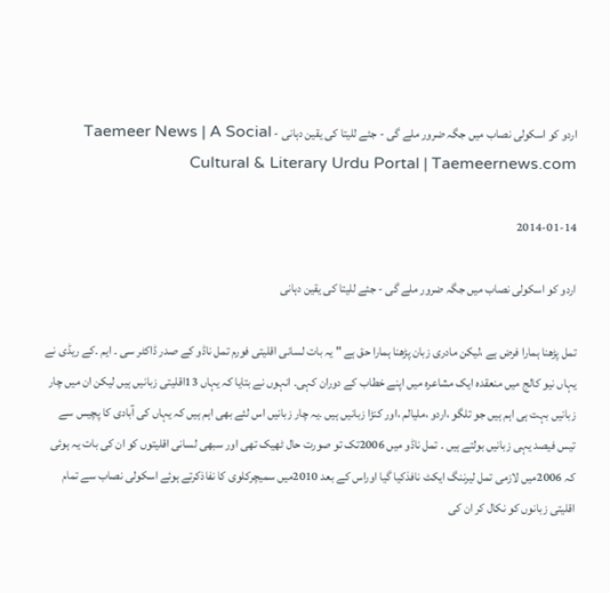اردو کو اسکولی نصاب میں جگہ ضرور ملے گی - جئے للیتا کی یقین دہانی - Taemeer News | A Social Cultural & Literary Urdu Portal | Taemeernews.com

2014-01-14

اردو کو اسکولی نصاب میں جگہ ضرور ملے گی - جئے للیتا کی یقین دہانی

تمل پڑھنا ہمارا فرض ہے ،لیکن مادری زبان پڑھنا ہمارا حق ہے " یہ بات لسانی اقلیتی فورم تمل ناڈو کے صدر ڈاکٹر سی ۔ ایم ۔کے ریڈی نے یہاں نیو کالج میں منعقدہ ایک مشاعرہ میں اپنے خطاب کے دوران کہی۔ انہوں نے بتایا کہ یہاں 13اقلیتی زبانیں ہیں لیکن ان میں چار زبانیں بہت ہی اہم ہیں جو تلگو ،اردو ،ملیالم ،اور کنڑا زبانیں ہیں ۔یہ چار زبانیں اس لئے بھی اہم ہیں کہ یہاں کی آبادی کا پچیس سے تیس فیصد یہی زبانیں بولتے ہیں ۔ تمل ناڈو میں 2006تک تو صورت حال ٹھیک تھی اور سبھی لسانی اقلیتوں کو ان کی بات یہ ہوئی کہ 2006میں لازمی تمل لیرننگ ایکٹ نافذکیا گیا اوراس کے بعد 2010میں سمیچرکلوی کا نفاذکرتے ہوئے اسکولی نصاب سے تمام اقلیتی زبانوں کو نکال کر ان کی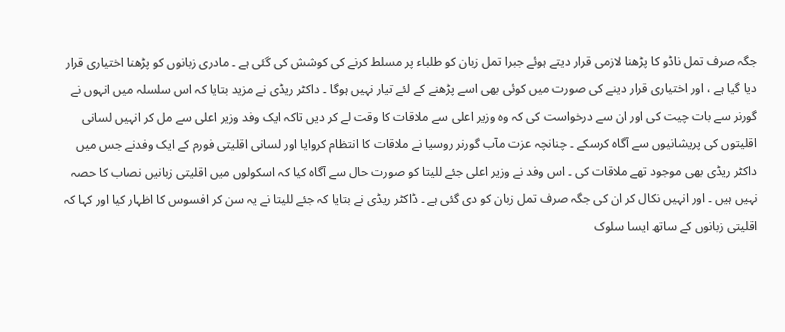جگہ صرف تمل ناڈو کا پڑھنا لازمی قرار دیتے ہوئے جبرا تمل زبان کو طلباء پر مسلط کرنے کی کوشش کی گئی ہے ۔ مادری زبانوں کو پڑھنا اختیاری قرار دیا گیا ہے ، اور اختیاری قرار دینے کی صورت میں کوئی بھی اسے پڑھنے کے لئے تیار نہیں ہوگا ۔ داکٹر ریڈی نے مزید بتایا کہ اس سلسلہ میں انہوں نے گورنر سے بات چیت کی اور ان سے درخواست کی کہ وہ وزیر اعلی سے ملاقات کا وقت لے کر دیں تاکہ ایک وفد وزیر اعلی سے مل کر انہیں لسانی اقلیتوں کی پریشانیوں سے آگاہ کرسکے ۔ چنانچہ عزت مآب گورنر روسیا نے ملاقات کا انتظام کروایا اور لسانی اقلیتی فورم کے ایک وفدنے جس میں داکٹر ریڈی بھی موجود تھے ملاقات کی ۔ اس وفد نے وزیر اعلی جئے للیتا کو صورت حال سے آگاہ کیا کہ اسکولوں میں اقلیتی زبانیں نصاب کا حصہ نہیں ہیں ۔ اور انہیں نکال کر ان کی جگہ صرف تمل زبان کو دی گئی ہے ۔ ڈاکٹر ریڈی نے بتایا کہ جئے للیتا نے یہ سن کر افسوس کا اظہار کیا اور کہا کہ اقلیتی زبانوں کے ساتھ ایسا سلوک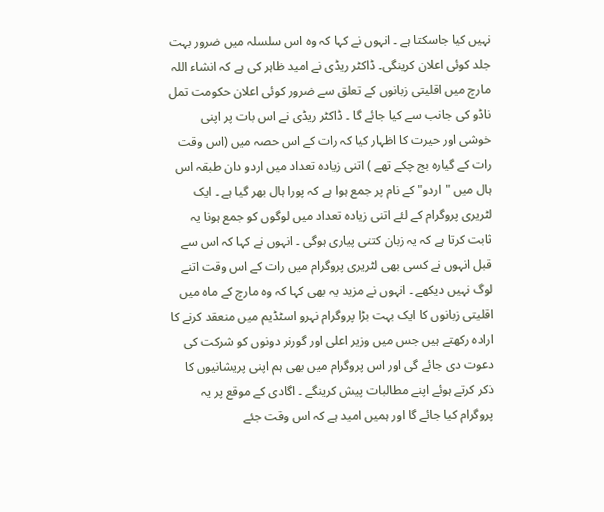نہیں کیا جاسکتا ہے ۔ انہوں نے کہا کہ وہ اس سلسلہ میں ضرور بہت جلد کوئی اعلان کرینگی۔ ڈاکٹر ریڈی نے امید ظاہر کی ہے کہ انشاء اللہ مارچ میں اقلیتی زبانوں کے تعلق سے ضرور کوئی اعلان حکومت تمل ناڈو کی جانب سے کیا جائے گا ۔ ڈاکٹر ریڈی نے اس بات پر اپنی خوشی اور حیرت کا اظہار کیا کہ رات کے اس حصہ میں (اس وقت رات کے گیارہ بج چکے تھے ) اتنی زیادہ تعداد میں اردو دان طبقہ اس ہال میں "اردو" کے نام پر جمع ہوا ہے کہ پورا ہال بھر گیا ہے ۔ ایک لٹریری پروگرام کے لئے اتنی زیادہ تعداد میں لوگوں کو جمع ہونا یہ ثابت کرتا ہے کہ یہ زبان کتنی پیاری ہوگی ۔ انہوں نے کہا کہ اس سے قبل انہوں نے کسی بھی لٹریری پروگرام میں رات کے اس وقت اتنے لوگ نہیں دیکھے ۔ انہوں نے مزید یہ بھی کہا کہ وہ مارچ کے ماہ میں اقلیتی زبانوں کا ایک بہت بڑا پروگرام نہرو اسٹڈیم میں منعقد کرنے کا ارادہ رکھتے ہیں جس میں وزیر اعلی اور گورنر دونوں کو شرکت کی دعوت دی جائے گی اور اس پروگرام میں بھی ہم اپنی پریشانیوں کا ذکر کرتے ہوئے اپنے مطالبات پیش کرینگے ۔ اگادی کے موقع پر یہ پروگرام کیا جائے گا اور ہمیں امید ہے کہ اس وقت جئے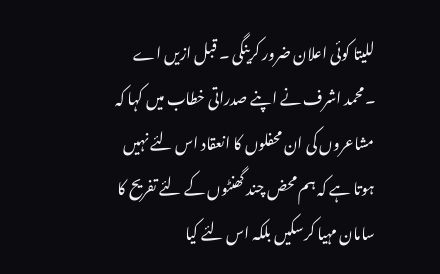للیتا کوئی اعلان ضرور کرینگی ۔ قبل ازیں اے ۔محمد اشرف نے اپنے صدراتی خطاب میں کہا کہ مشاعروں کی ان محفلوں کا انعقاد اس لئے نہیں ہوتا ہے کہ ہم محض چند گھنٹوں کے لئے تفریح کا سامان مہیا کرسکیں بلکہ اس لئے کیا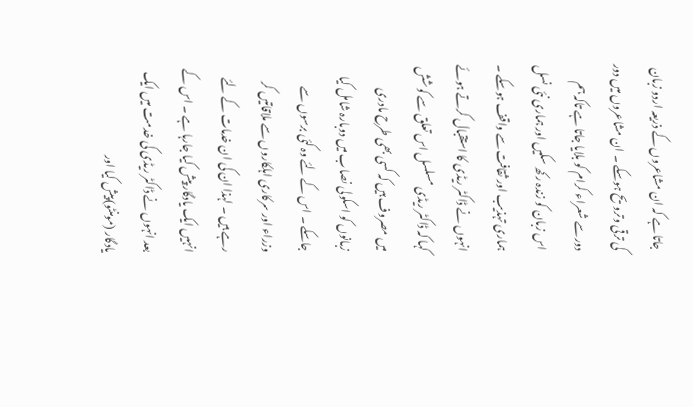جاتا ہے کہ ان مشاعروں کے ذریعہ اردو زبان کی ترقی وترویح ہوسکے ۔ ان مشاعروں میں دور دور سے شعراء کرام کو بلایا جاتا ہے تاکہ ہم اس زبان کو زندہ رکھ سکیں اور ہماری نئی نسل ہماری تہذیب اور ثقافت سے واقف ہوسکے ۔ انہوں نے ڈاکٹر ریڈی کا استقبال کرتے ہوئے کہا کہ ڈاکٹر ریڈی مسلسل اس تعلق سے کوشش میں مصروف ہیں کہ کسی بھی طرح مادری زبانوں کو اسکولی نصاب میں دوبارہ شامل کیا جاسکے ۔ اس کے لئے وہ کئی برسوں سے وزراء اور سرکاری اہلکاروں سے ملاقاتیں کر رہے ہیں ۔ لہذا ان کی ان خدمات کے لئے انہیں ایک یادگار پیش کیا جارہا ہے ۔ اس کے بعد انہوں نے ڈاکٹر ریڈی کی خدمت میں ایک یادگار (مومنٹو)پیش کیا اور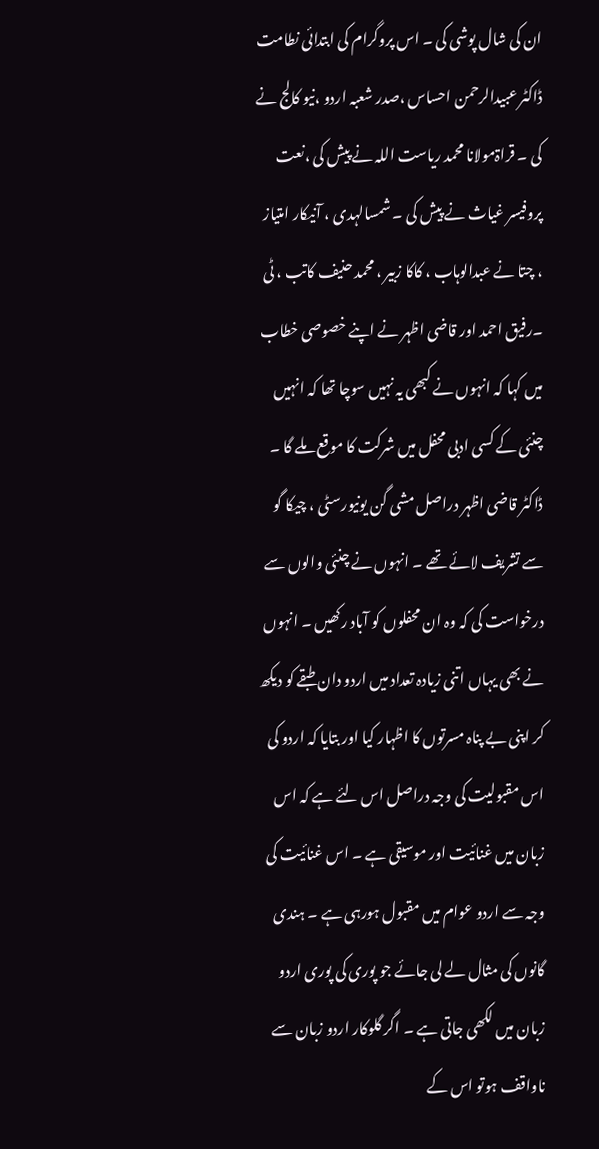ان کی شال پوشی کی ۔ اس پروگرام کی ابتدائی نطامت ڈاکٹر عبیدالرحمن احساس ،صدر شعبہ اردو ،نیو کالج نے کی ۔ قراۃمولانا محمد ریاست اللہ نے پیش کی ،نعت پروفیسر غیاث نے پیش کی ۔ شمسالہدی ، آنیکار امتیاز ، چتا نے عبدالوہاب ، کاکا زبیر ، محمد حنیف کاتب ، ٹی ۔رفیق احمد اور قاضی اظہر نے اپنے خصوصی خطاب میں کہا کہ انہوں نے کبھی یہ نہیں سوچا تھا کہ انہیں چنئی کے کسی ادبی محفل میں شرکت کا موقع ملے گا ۔ ڈاکٹر قاضی اظہر دراصل مشی گن یونیورسٹی ، چیکا گو سے تشریف لائے تھے ۔ انہوں نے چنئی والوں سے درخواست کی کہ وہ ان محفلوں کو آباد رکھیں ۔ انہوں نے بھی یہاں اتنی زیادہ تعداد میں اردو دان طبقے کو دیکھ کر اپنی بے پناہ مسرتوں کا اظہار کیا اور بتایا کہ اردو کی اس مقبولیت کی وجہ دراصل اس لئے ہے کہ اس زبان میں غنائیت اور موسیقی ہے ۔ اس غنائیت کی وجہ سے اردو عوام میں مقبول ہورہی ہے ۔ ہندی گانوں کی مثال لے لی جائے جو پوری کی پوری اردو زبان میں لکھی جاتی ہے ۔ اگر گلوکار اردو زبان سے ناواقف ہوتو اس کے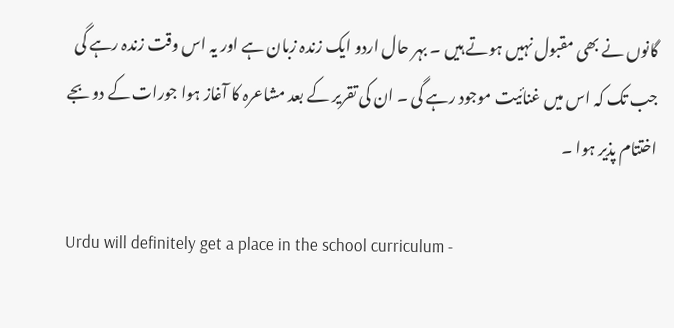گانوں نے بھی مقبول نہیں ہوتے ہیں ۔ بہر حال اردو ایک زندہ زبان ہے اور یہ اس وقت زندہ رہے گی جب تک کہ اس میں غنائیت موجود رہے گی ۔ ان کی تقریر کے بعد مشاعرہ کا آغاز ہوا جورات کے دو بجے اختتام پذیر ہوا ۔

Urdu will definitely get a place in the school curriculum -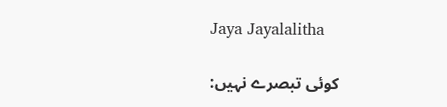Jaya Jayalalitha

کوئی تبصرے نہیں: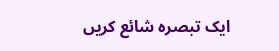ایک تبصرہ شائع کریں